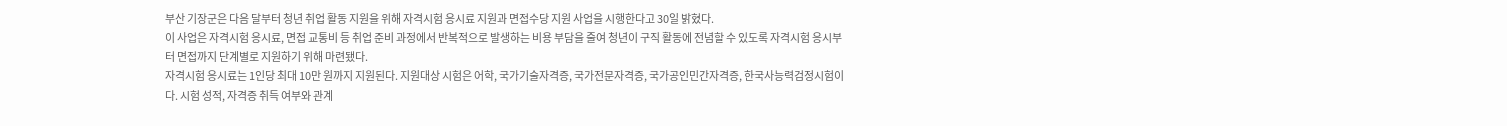부산 기장군은 다음 달부터 청년 취업 활동 지원을 위해 자격시험 응시료 지원과 면접수당 지원 사업을 시행한다고 30일 밝혔다.
이 사업은 자격시험 응시료, 면접 교통비 등 취업 준비 과정에서 반복적으로 발생하는 비용 부담을 줄여 청년이 구직 활동에 전념할 수 있도록 자격시험 응시부터 면접까지 단계별로 지원하기 위해 마련됐다.
자격시험 응시료는 1인당 최대 10만 원까지 지원된다. 지원대상 시험은 어학, 국가기술자격증, 국가전문자격증, 국가공인민간자격증, 한국사능력검정시험이다. 시험 성적, 자격증 취득 여부와 관계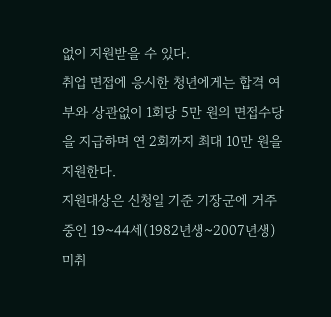없이 지원받을 수 있다.
취업 면접에 응시한 청년에게는 합격 여부와 상관없이 1회당 5만 원의 면접수당을 지급하며 연 2회까지 최대 10만 원을 지원한다.
지원대상은 신청일 기준 기장군에 거주 중인 19~44세(1982년생~2007년생) 미취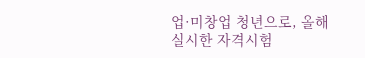업·미창업 청년으로, 올해 실시한 자격시험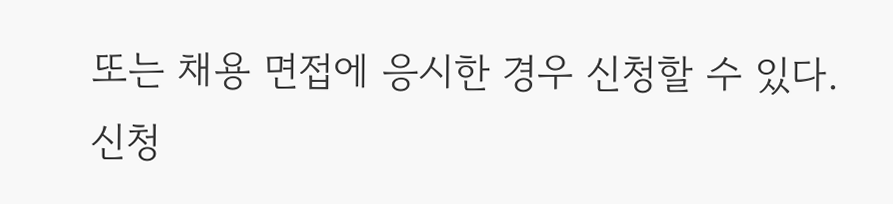또는 채용 면접에 응시한 경우 신청할 수 있다.
신청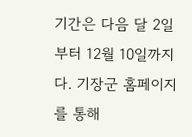기간은 다음 달 2일부터 12월 10일까지다. 기장군 홈페이지를 통해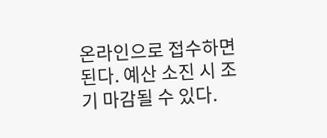온라인으로 접수하면 된다. 예산 소진 시 조기 마감될 수 있다.